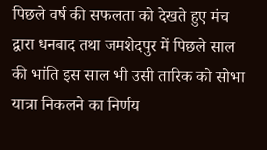पिछले वर्ष की सफलता को देखते हुए मंच द्वारा धनबाद तथा जमशेदपुर में पिछले साल की भांति इस साल भी उसी तारिक को सोभा यात्रा निकलने का निर्णय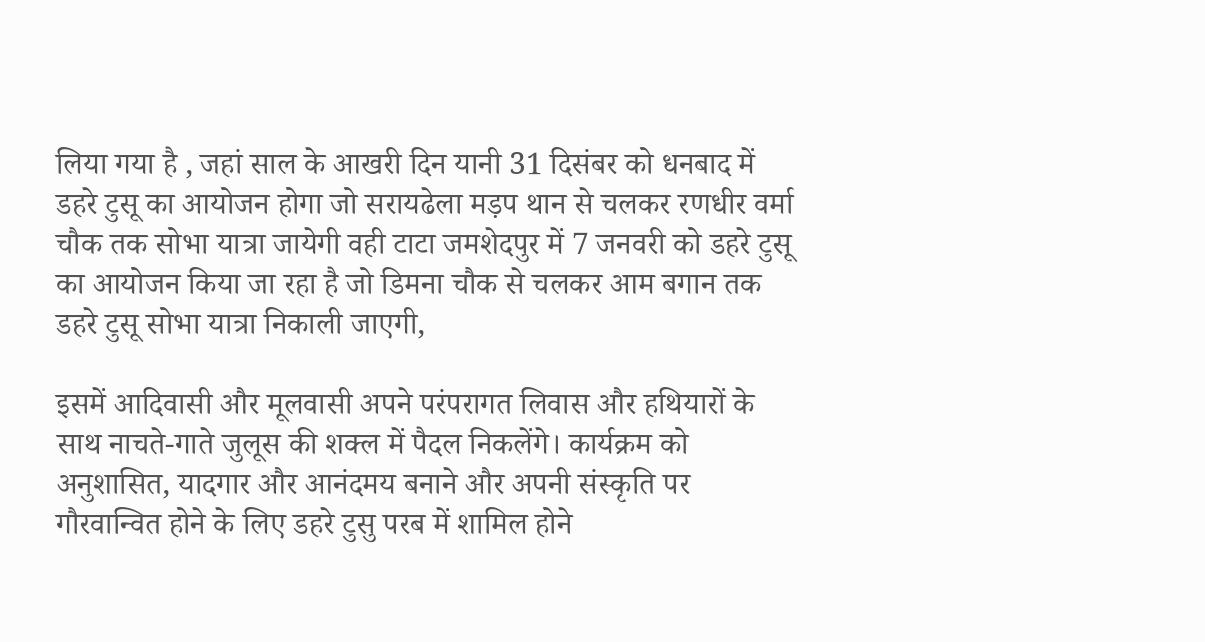लिया गया है , जहां साल के आखरी दिन यानी 31 दिसंबर को धनबाद में डहरे टुसू का आयोजन होगा जो सरायढेला मड़प थान से चलकर रणधीर वर्मा चौक तक सोभा यात्रा जायेगी वही टाटा जमशेदपुर में 7 जनवरी को डहरे टुसू का आयोजन किया जा रहा है जो डिमना चौक से चलकर आम बगान तक डहरे टुसू सोभा यात्रा निकाली जाएगी,

इसमें आदिवासी और मूलवासी अपने परंपरागत लिवास और हथियारों के साथ नाचते-गाते जुलूस की शक्ल में पैदल निकलेंगे। कार्यक्रम को अनुशासित, यादगार और आनंदमय बनाने और अपनी संस्कृति पर गौरवान्वित होने के लिए डहरे टुसु परब में शामिल होने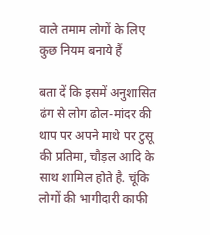वाले तमाम लोगों के लिए कुछ नियम बनाये हैं

बता दें कि इसमें अनुशासित ढंग से लोग ढोल-मांदर की थाप पर अपने माथे पर टुसू की प्रतिमा, चौड़ल आदि के साथ शामिल होते है. चूंकि लोगों की भागीदारी काफी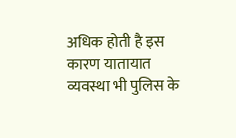अधिक होती है इस कारण यातायात व्यवस्था भी पुलिस के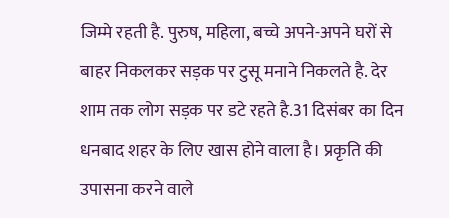जिम्मे रहती है. पुरुष, महिला, बच्चे अपने-अपने घरों से बाहर निकलकर सड़क पर टुसू मनाने निकलते है. देर शाम तक लोग सड़क पर डटे रहते है.31 दिसंबर का दिन धनबाद शहर के लिए खास होने वाला है। प्रकृति की उपासना करने वाले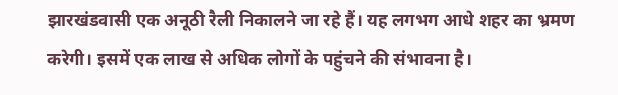झारखंडवासी एक अनूठी रैली निकालने जा रहे हैं। यह लगभग आधे शहर का भ्रमण करेगी। इसमें एक लाख से अधिक लोगों के पहुंचने की संभावना है।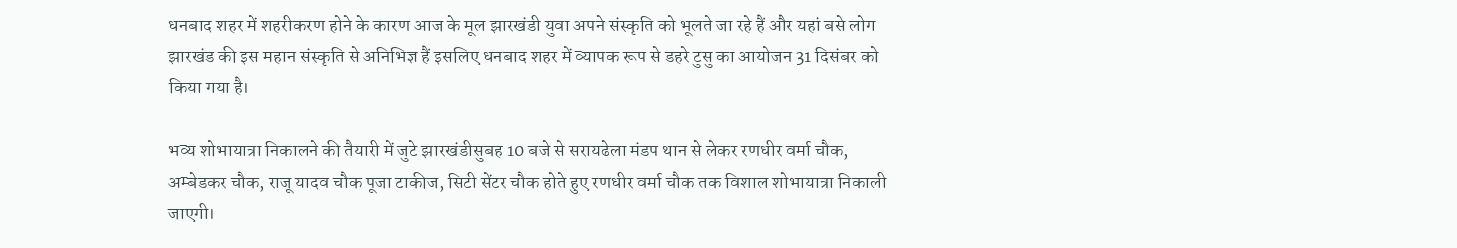धनबाद शहर में शहरीकरण होने के कारण आज के मूल झारखंडी युवा अपने संस्कृति को भूलते जा रहे हैं और यहां बसे लोग झारखंड की इस महान संस्कृति से अनिभिज्ञ हैं इसलिए धनबाद शहर में व्यापक रूप से डहरे टुसु का आयोजन 31 दिसंबर को किया गया है।

भव्य शोभायात्रा निकालने की तैयारी में जुटे झारखंडीसुबह 10 बजे से सरायढेला मंडप थान से लेकर रणधीर वर्मा चौक, अम्बेडकर चौक, राजू यादव चौक पूजा टाकीज, सिटी सेंटर चौक होते हुए रणधीर वर्मा चौक तक विशाल शोभायात्रा निकाली जाएगी।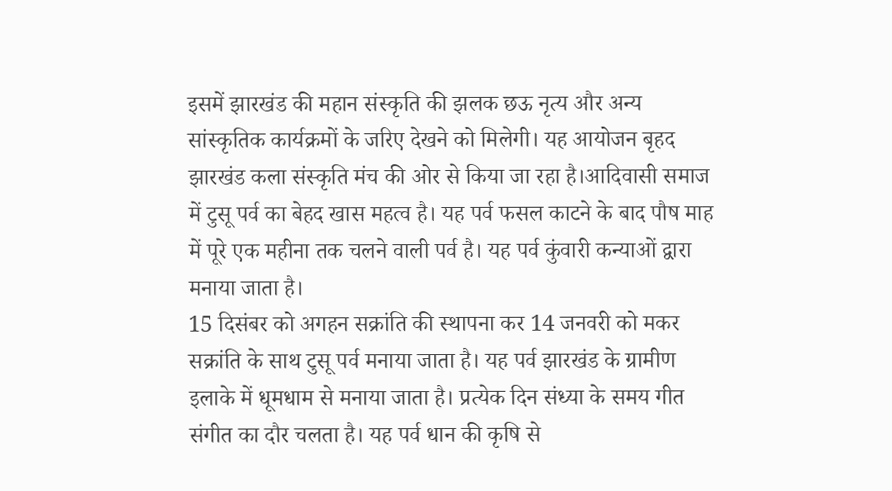इसमें झारखंड की महान संस्कृति की झलक छऊ नृत्य और अन्य सांस्कृतिक कार्यक्रमों के जरिए देखने को मिलेगी। यह आयोजन बृहद झारखंड कला संस्कृति मंच की ओर से किया जा रहा है।आदिवासी समाज में टुसू पर्व का बेहद खास महत्व है। यह पर्व फसल काटने के बाद पौष माह में पूरे एक महीना तक चलने वाली पर्व है। यह पर्व कुंवारी कन्याओं द्वारा मनाया जाता है।
15 दिसंबर को अगहन सक्रांति की स्थापना कर 14 जनवरी को मकर सक्रांति के साथ टुसू पर्व मनाया जाता है। यह पर्व झारखंड के ग्रामीण इलाके में धूमधाम से मनाया जाता है। प्रत्येक दिन संध्या के समय गीत संगीत का दौर चलता है। यह पर्व धान की कृषि से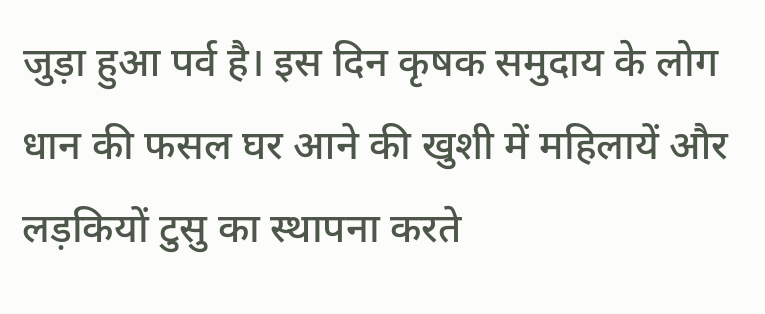जुड़ा हुआ पर्व है। इस दिन कृषक समुदाय के लोग धान की फसल घर आने की खुशी में महिलायें और लड़कियों टुसु का स्थापना करते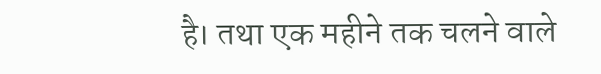है। तथा एक महीने तक चलने वाले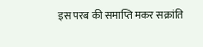इस परब की समाप्ति मकर सक्रांति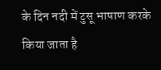के दिन नदी में टुसू भाषाण करके किया जाता है